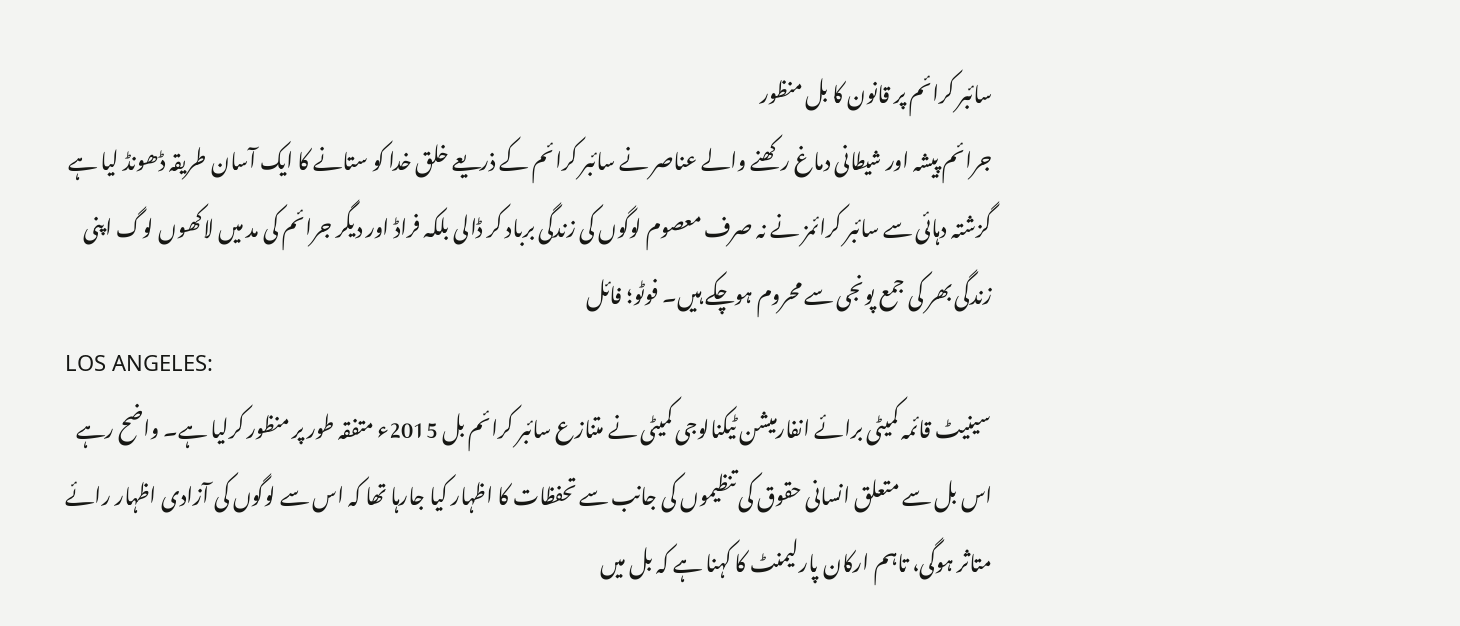سائبر کرائم پر قانون کا بل منظور
جرائم پیشہ اور شیطانی دماغ رکھنے والے عناصر نے سائبر کرائم کے ذریعے خلق خدا کو ستانے کا ایک آسان طریقہ ڈھونڈ لیا ہے
گزشتہ دہائی سے سائبر کرائمز نے نہ صرف معصوم لوگوں کی زندگی برباد کر ڈالی بلکہ فراڈ اور دیگر جرائم کی مد میں لاکھوں لوگ اپنی زندگی بھر کی جمع پونجی سے محروم ہوچکے ہیں۔ فوٹو؛ فائل
LOS ANGELES:
سینیٹ قائمہ کمیٹی برائے انفارمیشن ٹیکنالوجی کمیٹی نے متنازع سائبر کرائم بل 2015ء متفقہ طور پر منظور کرلیا ہے۔ واضح رہے اس بل سے متعلق انسانی حقوق کی تنظیموں کی جانب سے تحفظات کا اظہار کیا جارہا تھا کہ اس سے لوگوں کی آزادی اظہار رائے متاثر ہوگی، تاہم ارکان پارلیمنٹ کا کہنا ہے کہ بل میں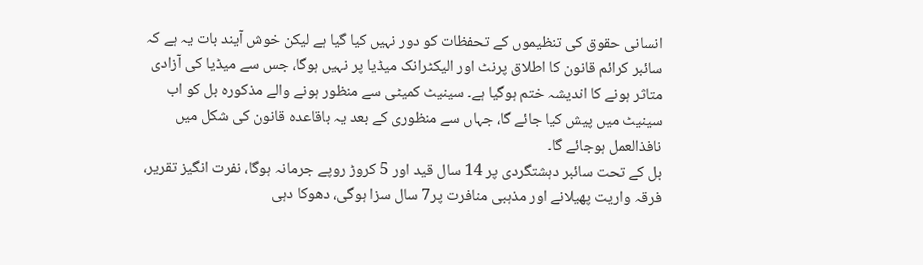انسانی حقوق کی تنظیموں کے تحفظات کو دور نہیں کیا گیا ہے لیکن خوش آیند بات یہ ہے کہ سائبر کرائم قانون کا اطلاق پرنٹ اور الیکٹرانک میڈیا پر نہیں ہوگا، جس سے میڈیا کی آزادی متاثر ہونے کا اندیشہ ختم ہوگیا ہے۔ سینیٹ کمیٹی سے منظور ہونے والے مذکورہ بل کو اب سینیٹ میں پیش کیا جائے گا، جہاں سے منظوری کے بعد یہ باقاعدہ قانون کی شکل میں نافذالعمل ہوجائے گا۔
بل کے تحت سائبر دہشتگردی پر 14 سال قید اور 5 کروڑ روپے جرمانہ ہوگا، نفرت انگیز تقریر، فرقہ واریت پھیلانے اور مذہبی منافرت پر7 سال سزا ہوگی، دھوکا دہی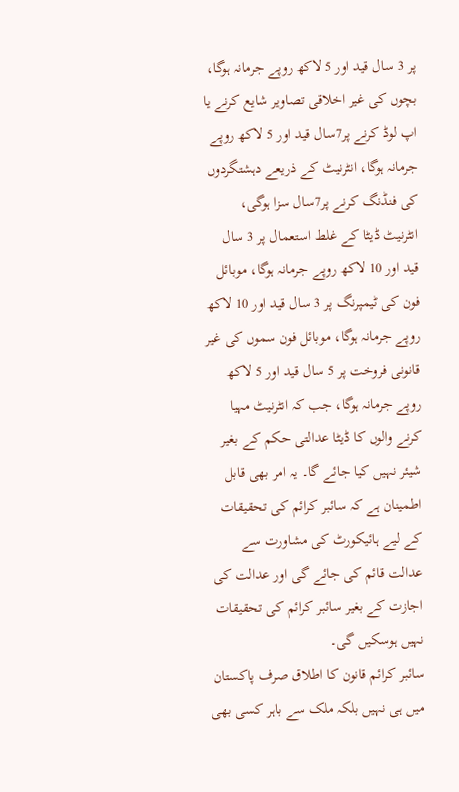پر 3 سال قید اور 5 لاکھ روپے جرمانہ ہوگا، بچوں کی غیر اخلاقی تصاویر شایع کرنے یا اپ لوڈ کرنے پر7سال قید اور 5 لاکھ روپے جرمانہ ہوگا، انٹرنیٹ کے ذریعے دہشتگردوں کی فنڈنگ کرنے پر7سال سزا ہوگی، انٹرنیٹ ڈیٹا کے غلط استعمال پر 3 سال قید اور 10 لاکھ روپے جرمانہ ہوگا، موبائل فون کی ٹیمپرنگ پر 3 سال قید اور 10 لاکھ روپے جرمانہ ہوگا، موبائل فون سموں کی غیر قانونی فروخت پر 5 سال قید اور 5 لاکھ روپے جرمانہ ہوگا، جب کہ انٹرنیٹ مہیا کرنے والوں کا ڈیٹا عدالتی حکم کے بغیر شیئر نہیں کیا جائے گا۔ یہ امر بھی قابل اطمینان ہے کہ سائبر کرائم کی تحقیقات کے لیے ہائیکورٹ کی مشاورت سے عدالت قائم کی جائے گی اور عدالت کی اجازت کے بغیر سائبر کرائم کی تحقیقات نہیں ہوسکیں گی۔
سائبر کرائم قانون کا اطلاق صرف پاکستان میں ہی نہیں بلکہ ملک سے باہر کسی بھی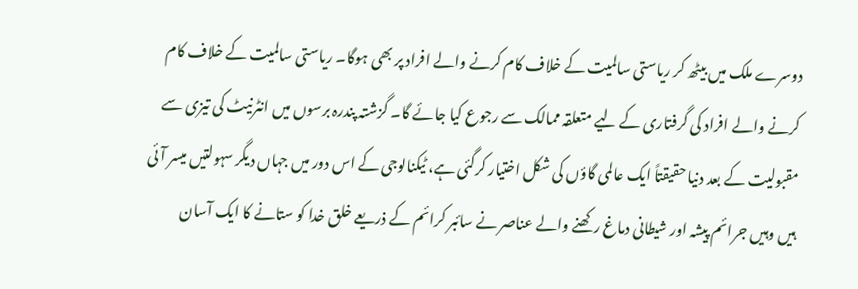دوسرے ملک میں بیٹھ کر ریاستی سالمیت کے خلاف کام کرنے والے افراد پر بھی ہوگا۔ ریاستی سالمیت کے خلاف کام کرنے والے افراد کی گرفتاری کے لیے متعلقہ ممالک سے رجوع کیا جائے گا۔ گزشتہ پندرہ برسوں میں انٹرنیٹ کی تیزی سے مقبولیت کے بعد دنیا حقیقتاً ایک عالمی گاؤں کی شکل اختیار کرگئی ہے، ٹیکنالوجی کے اس دور میں جہاں دیگر سہولتیں میسر آئی ہیں وہیں جرائم پیشہ اور شیطانی دماغ رکھنے والے عناصر نے سائبر کرائم کے ذریعے خلق خدا کو ستانے کا ایک آسان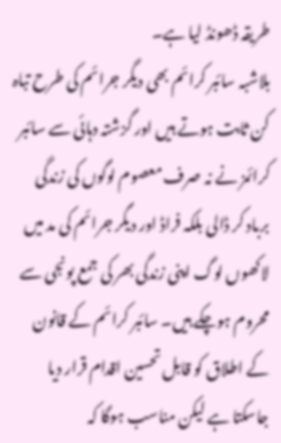طریقہ ڈھونڈ لیا ہے۔
بلاشبہ سائبر کرائم بھی دیگر جرائم کی طرح تباہ کن ثابت ہوتے ہیں اور گزشتہ دہائی سے سائبر کرائمز نے نہ صرف معصوم لوگوں کی زندگی برباد کر ڈالی بلکہ فراڈ اور دیگر جرائم کی مد میں لاکھوں لوگ اپنی زندگی بھر کی جمع پونجی سے محروم ہوچکے ہیں۔ سائبر کرائم کے قانون کے اطلاق کو قابل تحسین اقدام قرار دیا جاسکتا ہے لیکن مناسب ہوگا کہ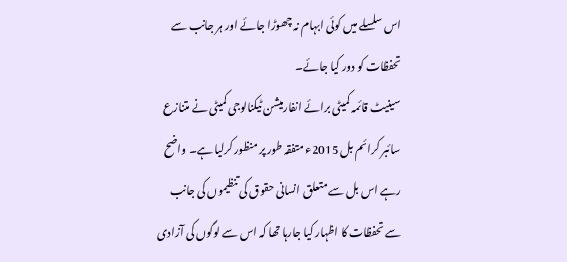اس سلسلے میں کوئی ابہام نہ چھوڑا جائے اور ہر جانب سے تحفظات کو دور کیا جائے۔
سینیٹ قائمہ کمیٹی برائے انفارمیشن ٹیکنالوجی کمیٹی نے متنازع سائبر کرائم بل 2015ء متفقہ طور پر منظور کرلیا ہے۔ واضح رہے اس بل سے متعلق انسانی حقوق کی تنظیموں کی جانب سے تحفظات کا اظہار کیا جارہا تھا کہ اس سے لوگوں کی آزادی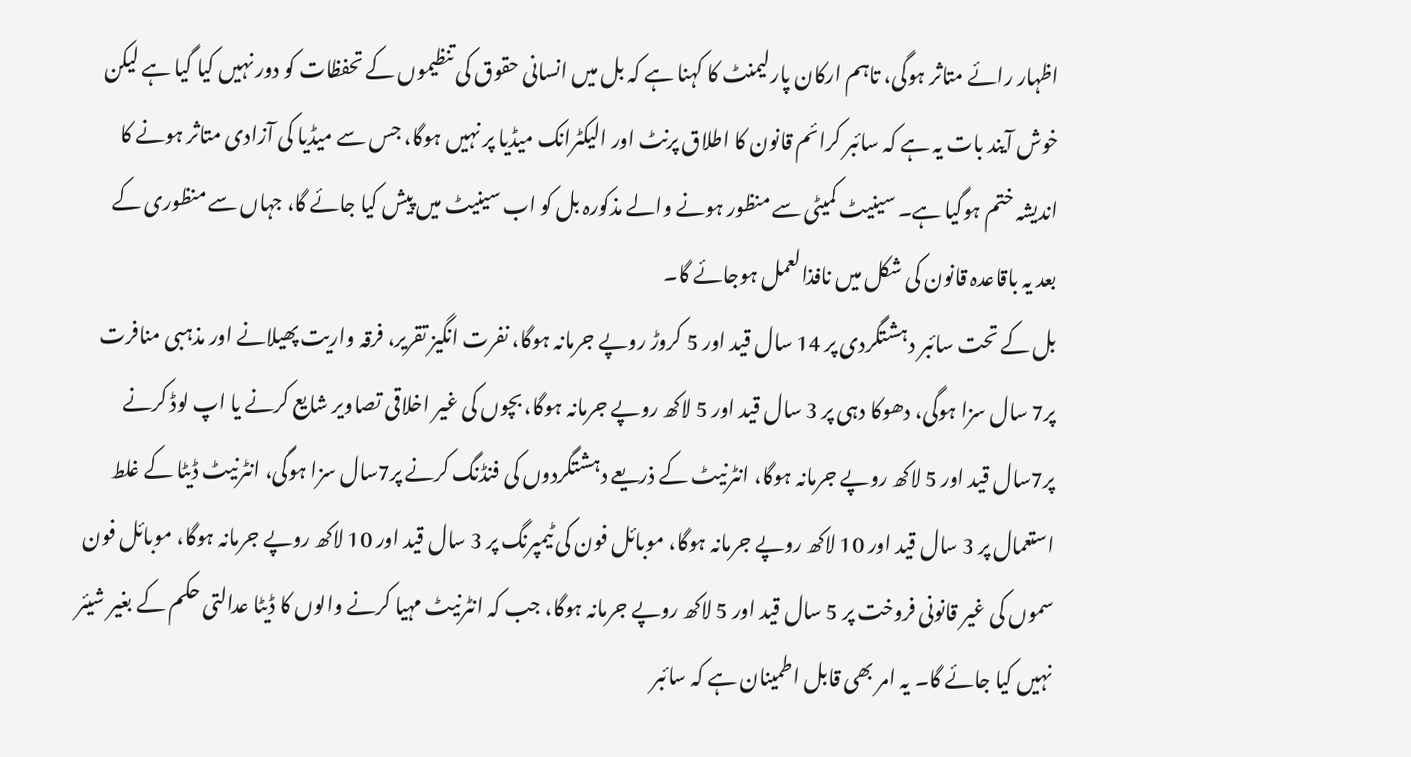اظہار رائے متاثر ہوگی، تاہم ارکان پارلیمنٹ کا کہنا ہے کہ بل میں انسانی حقوق کی تنظیموں کے تحفظات کو دور نہیں کیا گیا ہے لیکن خوش آیند بات یہ ہے کہ سائبر کرائم قانون کا اطلاق پرنٹ اور الیکٹرانک میڈیا پر نہیں ہوگا، جس سے میڈیا کی آزادی متاثر ہونے کا اندیشہ ختم ہوگیا ہے۔ سینیٹ کمیٹی سے منظور ہونے والے مذکورہ بل کو اب سینیٹ میں پیش کیا جائے گا، جہاں سے منظوری کے بعد یہ باقاعدہ قانون کی شکل میں نافذالعمل ہوجائے گا۔
بل کے تحت سائبر دہشتگردی پر 14 سال قید اور 5 کروڑ روپے جرمانہ ہوگا، نفرت انگیز تقریر، فرقہ واریت پھیلانے اور مذہبی منافرت پر7 سال سزا ہوگی، دھوکا دہی پر 3 سال قید اور 5 لاکھ روپے جرمانہ ہوگا، بچوں کی غیر اخلاقی تصاویر شایع کرنے یا اپ لوڈ کرنے پر7سال قید اور 5 لاکھ روپے جرمانہ ہوگا، انٹرنیٹ کے ذریعے دہشتگردوں کی فنڈنگ کرنے پر7سال سزا ہوگی، انٹرنیٹ ڈیٹا کے غلط استعمال پر 3 سال قید اور 10 لاکھ روپے جرمانہ ہوگا، موبائل فون کی ٹیمپرنگ پر 3 سال قید اور 10 لاکھ روپے جرمانہ ہوگا، موبائل فون سموں کی غیر قانونی فروخت پر 5 سال قید اور 5 لاکھ روپے جرمانہ ہوگا، جب کہ انٹرنیٹ مہیا کرنے والوں کا ڈیٹا عدالتی حکم کے بغیر شیئر نہیں کیا جائے گا۔ یہ امر بھی قابل اطمینان ہے کہ سائبر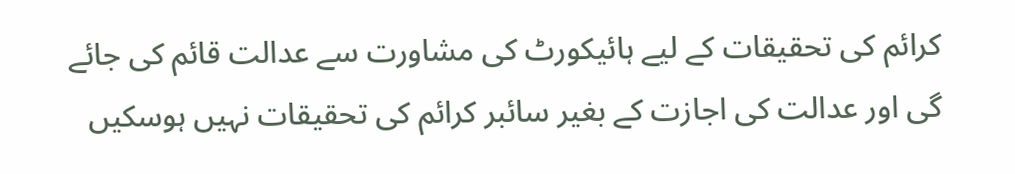کرائم کی تحقیقات کے لیے ہائیکورٹ کی مشاورت سے عدالت قائم کی جائے گی اور عدالت کی اجازت کے بغیر سائبر کرائم کی تحقیقات نہیں ہوسکیں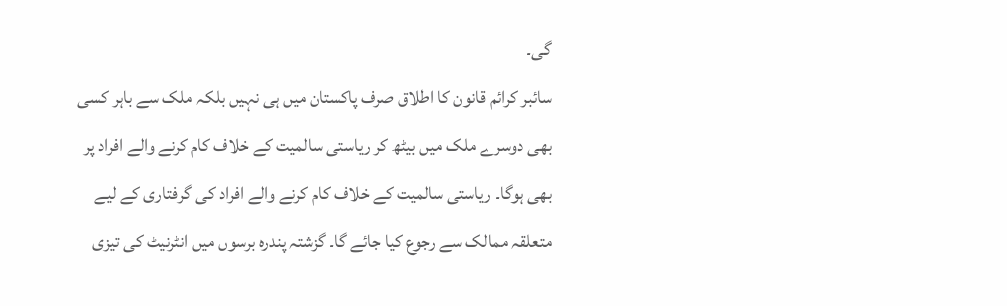گی۔
سائبر کرائم قانون کا اطلاق صرف پاکستان میں ہی نہیں بلکہ ملک سے باہر کسی بھی دوسرے ملک میں بیٹھ کر ریاستی سالمیت کے خلاف کام کرنے والے افراد پر بھی ہوگا۔ ریاستی سالمیت کے خلاف کام کرنے والے افراد کی گرفتاری کے لیے متعلقہ ممالک سے رجوع کیا جائے گا۔ گزشتہ پندرہ برسوں میں انٹرنیٹ کی تیزی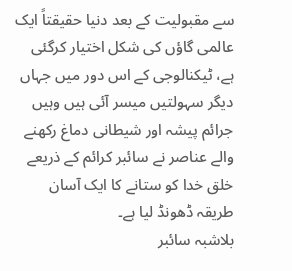سے مقبولیت کے بعد دنیا حقیقتاً ایک عالمی گاؤں کی شکل اختیار کرگئی ہے، ٹیکنالوجی کے اس دور میں جہاں دیگر سہولتیں میسر آئی ہیں وہیں جرائم پیشہ اور شیطانی دماغ رکھنے والے عناصر نے سائبر کرائم کے ذریعے خلق خدا کو ستانے کا ایک آسان طریقہ ڈھونڈ لیا ہے۔
بلاشبہ سائبر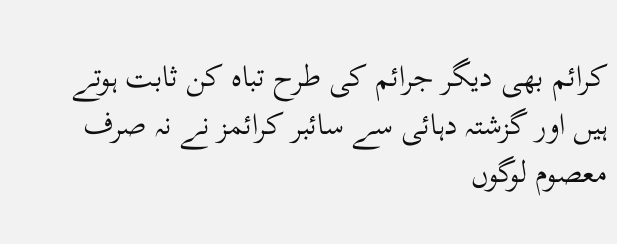کرائم بھی دیگر جرائم کی طرح تباہ کن ثابت ہوتے ہیں اور گزشتہ دہائی سے سائبر کرائمز نے نہ صرف معصوم لوگوں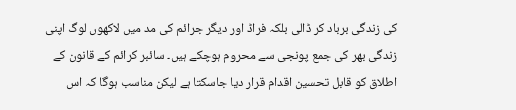کی زندگی برباد کر ڈالی بلکہ فراڈ اور دیگر جرائم کی مد میں لاکھوں لوگ اپنی زندگی بھر کی جمع پونجی سے محروم ہوچکے ہیں۔ سائبر کرائم کے قانون کے اطلاق کو قابل تحسین اقدام قرار دیا جاسکتا ہے لیکن مناسب ہوگا کہ اس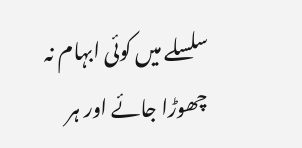سلسلے میں کوئی ابہام نہ چھوڑا جائے اور ہر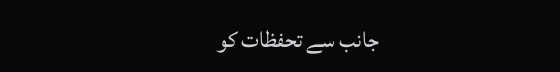جانب سے تحفظات کو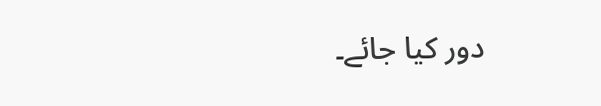دور کیا جائے۔